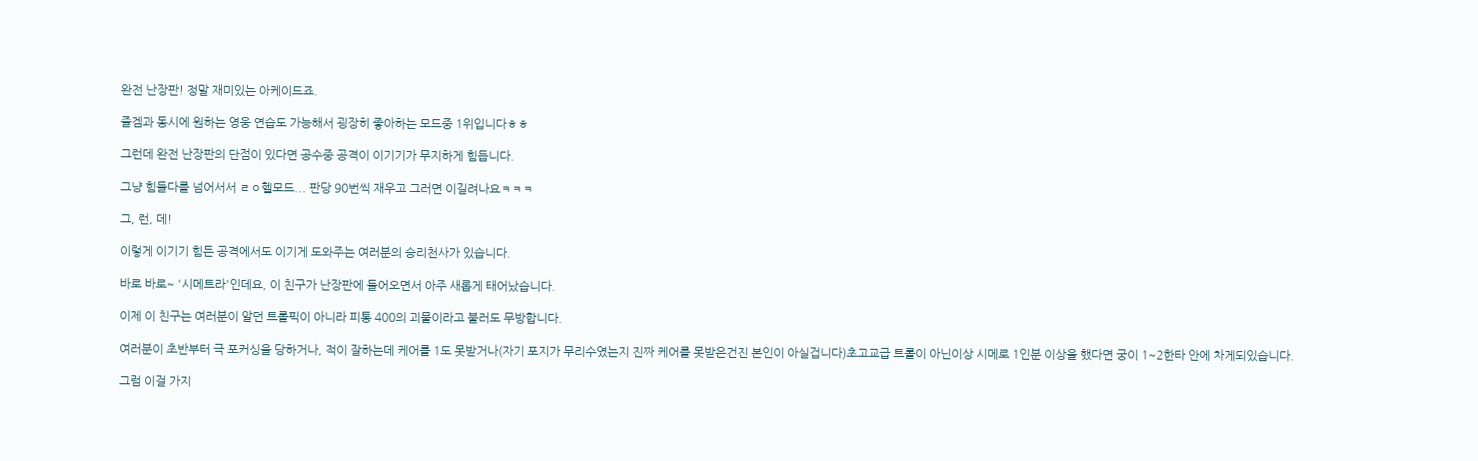완전 난장판! 정말 재미있는 아케이드죠.

즐겜과 동시에 원하는 영웅 연습도 가능해서 굉장히 좋아하는 모드중 1위입니다ㅎㅎ

그런데 완전 난장판의 단점이 있다면 공수중 공격이 이기기가 무지하게 힘듭니다.

그냥 힘들다를 넘어서서 ㄹㅇ헬모드... 판당 90번씩 재우고 그러면 이길려나요ㅋㅋㅋ

그, 런, 데!

이렇게 이기기 힘든 공격에서도 이기게 도와주는 여러분의 승리천사가 있습니다.

바로 바로~ '시메트라'인데요, 이 친구가 난장판에 들어오면서 아주 새롭게 태어났습니다.

이제 이 친구는 여러분이 알던 트롤픽이 아니라 피통 400의 괴물이라고 불러도 무방합니다.

여러분이 초반부터 극 포커싱을 당하거나, 적이 잘하는데 케어를 1도 못받거나(자기 포지가 무리수였는지 진짜 케어를 못받은건진 본인이 아실겁니다)초고교급 트롤이 아닌이상 시메로 1인분 이상을 했다면 궁이 1~2한타 안에 차게되있습니다.

그럼 이걸 가지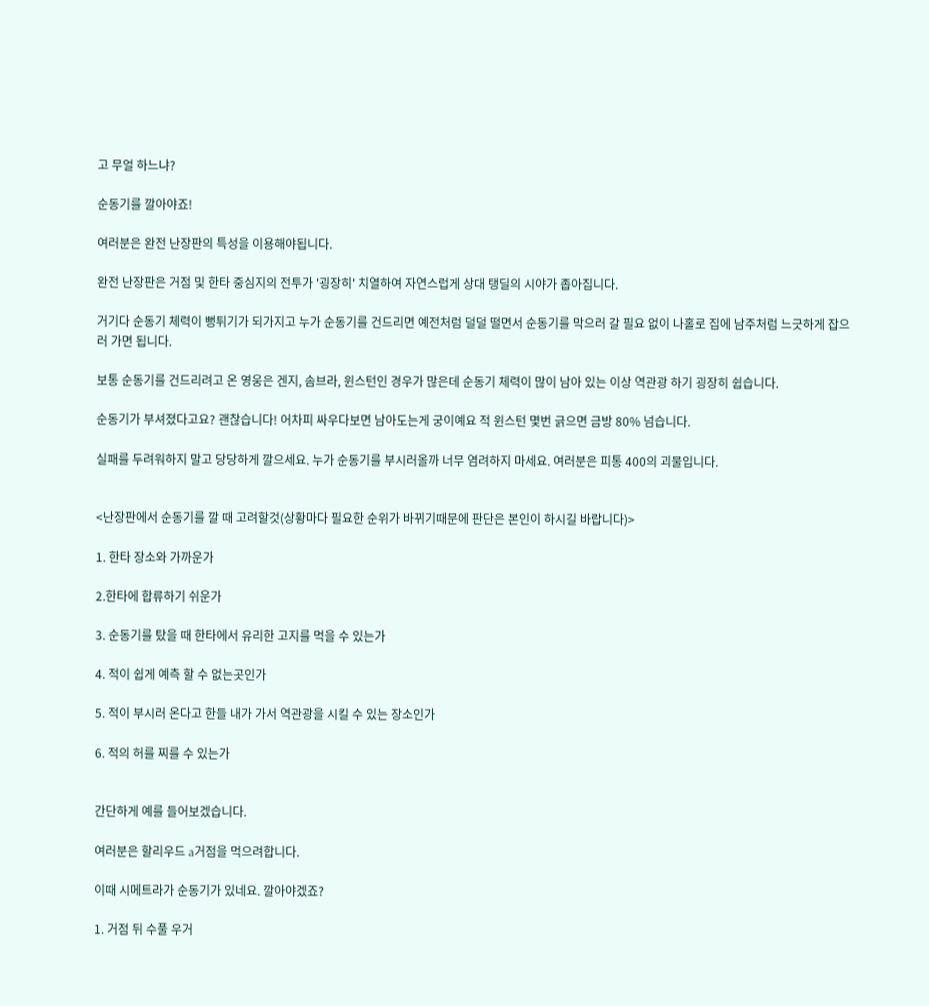고 무얼 하느냐?

순동기를 깔아야죠!

여러분은 완전 난장판의 특성을 이용해야됩니다.

완전 난장판은 거점 및 한타 중심지의 전투가 '굉장히' 치열하여 자연스럽게 상대 탱딜의 시야가 좁아집니다.

거기다 순동기 체력이 뻥튀기가 되가지고 누가 순동기를 건드리면 예전처럼 덜덜 떨면서 순동기를 막으러 갈 필요 없이 나홀로 집에 남주처럼 느긋하게 잡으러 가면 됩니다.

보통 순동기를 건드리려고 온 영웅은 겐지, 솜브라, 윈스턴인 경우가 많은데 순동기 체력이 많이 남아 있는 이상 역관광 하기 굉장히 쉽습니다.

순동기가 부셔졌다고요? 괜찮습니다! 어차피 싸우다보면 남아도는게 궁이예요 적 윈스턴 몇번 긁으면 금방 80% 넘습니다.

실패를 두려워하지 말고 당당하게 깔으세요. 누가 순동기를 부시러올까 너무 염려하지 마세요. 여러분은 피통 400의 괴물입니다.


<난장판에서 순동기를 깔 때 고려할것(상황마다 필요한 순위가 바뀌기때문에 판단은 본인이 하시길 바랍니다)>

1. 한타 장소와 가까운가

2.한타에 합류하기 쉬운가

3. 순동기를 탔을 때 한타에서 유리한 고지를 먹을 수 있는가

4. 적이 쉽게 예측 할 수 없는곳인가

5. 적이 부시러 온다고 한들 내가 가서 역관광을 시킬 수 있는 장소인가

6. 적의 허를 찌를 수 있는가


간단하게 예를 들어보겠습니다.

여러분은 할리우드 a거점을 먹으려합니다.

이때 시메트라가 순동기가 있네요. 깔아야겠죠?

1. 거점 뒤 수풀 우거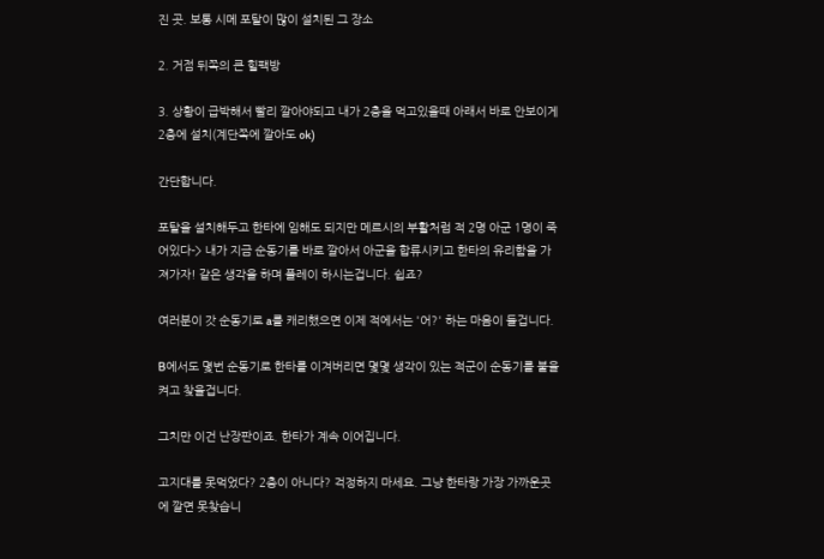진 곳. 보통 시메 포탈이 많이 설치된 그 장소

2. 거점 뒤쪽의 큰 힐팩방

3. 상황이 급박해서 빨리 깔아야되고 내가 2층을 먹고있을때 아래서 바로 안보이게 2층에 설치(계단쪽에 깔아도 ok)

간단합니다.

포탈을 설치해두고 한타에 임해도 되지만 메르시의 부활처럼 적 2명 아군 1명이 죽어있다-> 내가 지금 순동기를 바로 깔아서 아군을 합류시키고 한타의 유리함을 가져가자! 같은 생각을 하며 플레이 하시는겁니다. 쉽죠?

여러분이 갓 순동기로 a를 캐리했으면 이제 적에서는 '어?' 하는 마음이 들겁니다.

B에서도 몇번 순동기로 한타를 이겨버리면 몇몇 생각이 있는 적군이 순동기를 불을 켜고 찾을겁니다.

그치만 이건 난장판이죠. 한타가 계속 이어집니다.

고지대를 못먹었다? 2층이 아니다? 걱정하지 마세요. 그냥 한타랑 가장 가까운곳에 깔면 못찾습니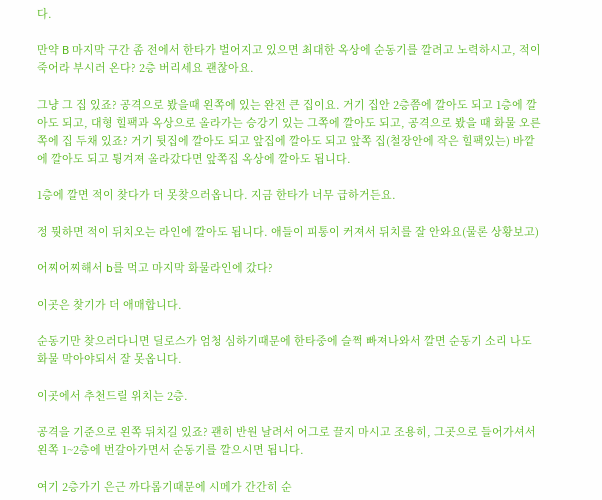다.

만약 B 마지막 구간 좀 전에서 한타가 벌어지고 있으면 최대한 옥상에 순동기를 깔려고 노력하시고, 적이 죽어라 부시러 온다? 2층 버리세요 괜찮아요.

그냥 그 집 있죠? 공격으로 봤을때 왼쪽에 있는 완전 큰 집이요. 거기 집안 2층쯤에 깔아도 되고 1층에 깔아도 되고, 대형 힐팩과 옥상으로 올라가는 승강기 있는 그쪽에 깔아도 되고, 공격으로 봤을 때 화물 오른쪽에 집 두채 있죠? 거기 뒷집에 깔아도 되고 앞집에 깔아도 되고 앞쪽 집(철장안에 작은 힐팩있는) 바깥에 깔아도 되고 튕겨져 올라갔다면 앞쪽집 옥상에 깔아도 됩니다.

1층에 깔면 적이 찾다가 더 못찾으러옵니다. 지금 한타가 너무 급하거든요.

정 뭣하면 적이 뒤치오는 라인에 깔아도 됩니다. 애들이 피통이 커져서 뒤치를 잘 안와요(물론 상황보고)

어찌어찌해서 b를 먹고 마지막 화물라인에 갔다?

이곳은 찾기가 더 애매합니다.

순동기만 찾으러다니면 딜로스가 엄청 심하기때문에 한타중에 슬쩍 빠져나와서 깔면 순동기 소리 나도 화물 막아야되서 잘 못옵니다.

이곳에서 추천드릴 위치는 2층.

공격을 기준으로 왼쪽 뒤치길 있죠? 괜히 반원 날려서 어그로 끌지 마시고 조용히, 그곳으로 들어가셔서 왼쪽 1~2층에 번갈아가면서 순동기를 깔으시면 됩니다.

여기 2층가기 은근 까다롭기때문에 시메가 간간히 순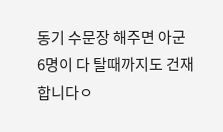동기 수문장 해주면 아군 6명이 다 탈때까지도 건재합니다ㅇ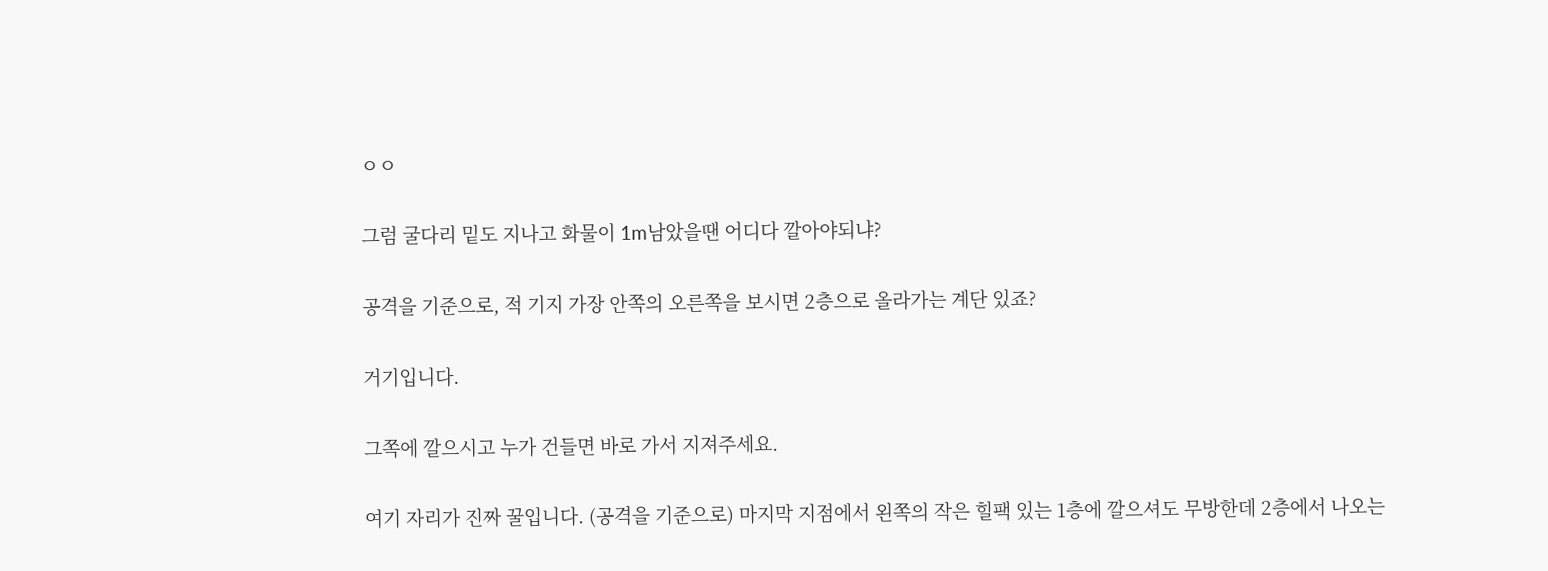ㅇㅇ

그럼 굴다리 밑도 지나고 화물이 1m남았을땐 어디다 깔아야되냐?

공격을 기준으로, 적 기지 가장 안쪽의 오른쪽을 보시면 2층으로 올라가는 계단 있죠?

거기입니다.

그쪽에 깔으시고 누가 건들면 바로 가서 지져주세요.

여기 자리가 진짜 꿀입니다. (공격을 기준으로) 마지막 지점에서 왼쪽의 작은 힐팩 있는 1층에 깔으셔도 무방한데 2층에서 나오는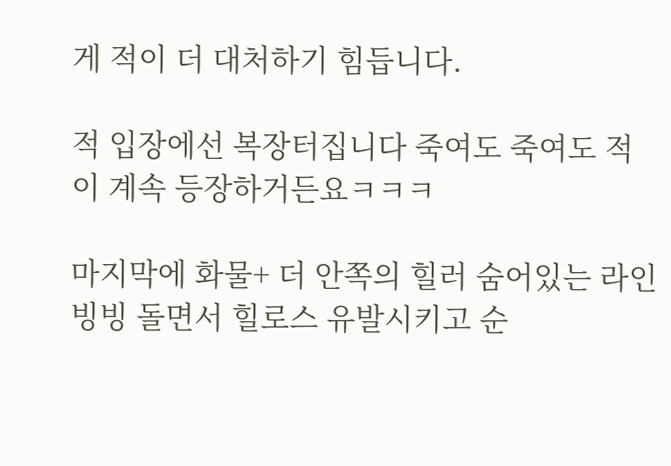게 적이 더 대처하기 힘듭니다.

적 입장에선 복장터집니다 죽여도 죽여도 적이 계속 등장하거든요ㅋㅋㅋ

마지막에 화물+ 더 안쪽의 힐러 숨어있는 라인 빙빙 돌면서 힐로스 유발시키고 순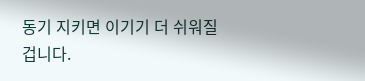동기 지키면 이기기 더 쉬워질겁니다.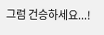그럼 건승하세요...!